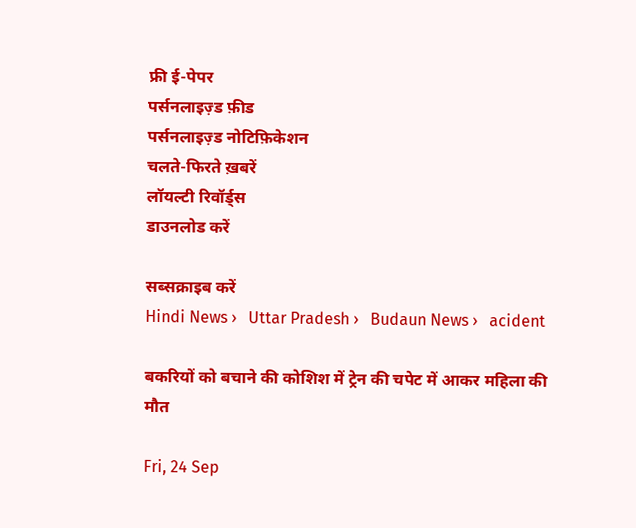फ्री ई-पेपर
पर्सनलाइज़्ड फ़ीड
पर्सनलाइज़्ड नोटिफ़िकेशन
चलते-फिरते ख़बरें
लॉयल्टी रिवॉर्ड्स
डाउनलोड करें

सब्सक्राइब करें
Hindi News ›   Uttar Pradesh ›   Budaun News ›   acident

बकरियों को बचाने की कोशिश में ट्रेन की चपेट में आकर महिला की मौत

Fri, 24 Sep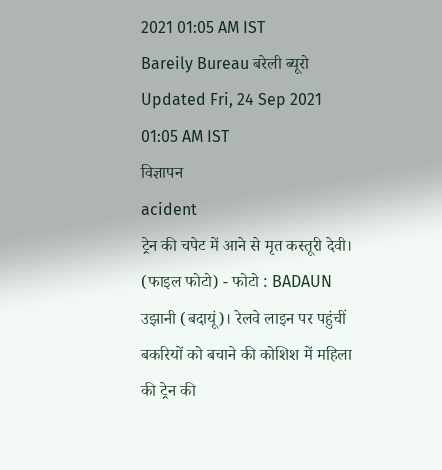2021 01:05 AM IST
Bareily Bureau बरेली ब्यूरो
Updated Fri, 24 Sep 2021 01:05 AM IST
विज्ञापन
acident
ट्रेन की चपेट में आने से मृत कस्तूरी देवी। (फाइल फोटो) - फोटो : BADAUN
उझानी (बदायूं)। रेलवे लाइन पर पहुंचीं बकरियों को बचाने की कोशिश में महिला की ट्रेन की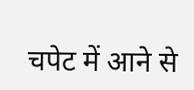चपेट में आने से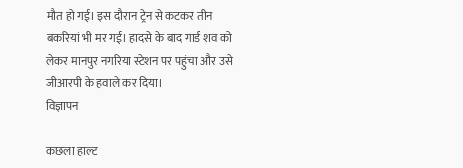मौत हो गई। इस दौरान ट्रेन से कटकर तीन बकरियां भी मर गई। हादसे के बाद गार्ड शव को लेकर मानपुर नगरिया स्टेशन पर पहुंचा और उसे जीआरपी के हवाले कर दिया।
विज्ञापन

कछला हाल्ट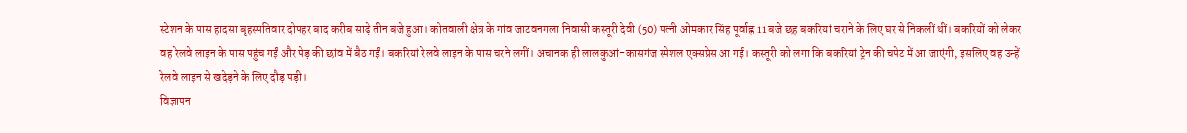स्टेशन के पास हादसा बृहस्पतिवार दोपहर बाद करीब साढ़े तीन बजे हुआ। कोतवाली क्षेत्र के गांव जाटवनगला निवासी कस्तूरी देवी (50) पत्नी ओमकार सिंह पूर्वाह्न 11 बजे छह बकरियां चराने के लिए घर से निकलीं थीं। बकरियों को लेकर वह रेलवे लाइन के पास पहुंच गईं और पेड़ की छांव में बैठ गईं। बकरियां रेलवे लाइन के पास चरने लगीं। अचानक ही लालकुआं-कासगंज स्पेशल एक्सप्रेस आ गई। कस्तूरी को लगा कि बकरियां ट्रेन की चपेट में आ जाएंगी, इसलिए वह उन्हें रेलवे लाइन से खदेड़ने के लिए दौड़ पड़ी।
विज्ञापन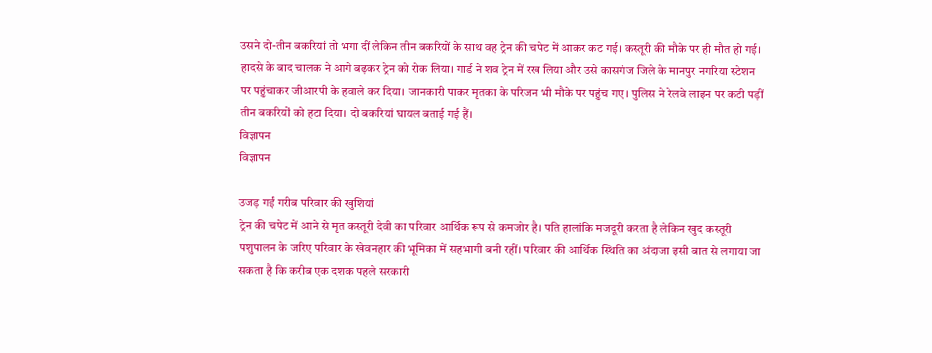उसने दो-तीन बकरियां तो भगा दीं लेकिन तीन बकरियों के साथ वह ट्रेन की चपेट में आकर कट गई। कस्तूरी की मौके पर ही मौत हो गई। हादसे के बाद चालक ने आगे बढ़कर ट्रेन को रोक लिया। गार्ड ने शव ट्रेन में रख लिया और उसे कासगंज जिले के मानपुर नगरिया स्टेशन पर पहुंचाकर जीआरपी के हवाले कर दिया। जानकारी पाकर मृतका के परिजन भी मौके पर पहुंच गए। पुलिस ने रेलवे लाइन पर कटी पड़ीं तीन बकरियों को हटा दिया। दो बकरियां घायल बताई गई हैं।
विज्ञापन
विज्ञापन

उजड़ गईं गरीब परिवार की खुशियां
ट्रेन की चपेट में आने से मृत कस्तूरी देवी का परिवार आर्थिक रूप से कमजोर है। पति हालांकि मजदूरी करता है लेकिन खुद कस्तूरी पशुपालन के जरिए परिवार के खेवनहार की भूमिका में सहभागी बनी रहीं। परिवार की आर्थिक स्थिति का अंदाजा इसी बात से लगाया जा सकता है कि करीब एक दशक पहले सरकारी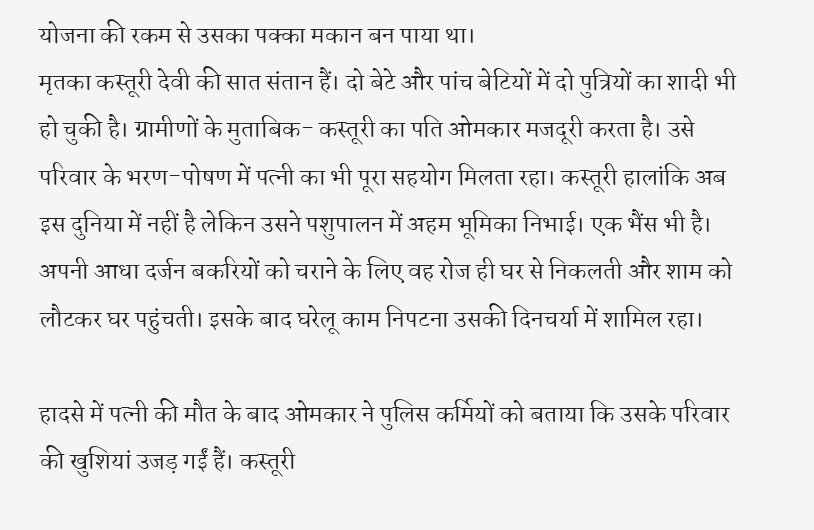योजना की रकम से उसका पक्का मकान बन पाया था।
मृतका कस्तूरी देवी की सात संतान हैं। दो बेटे और पांच बेटियों में दो पुत्रियों का शादी भी हो चुकी है। ग्रामीणों के मुताबिक- कस्तूरी का पति ओमकार मजदूरी करता है। उसे परिवार के भरण-पोषण में पत्नी का भी पूरा सहयोग मिलता रहा। कस्तूरी हालांकि अब इस दुनिया में नहीं है लेकिन उसने पशुपालन में अहम भूमिका निभाई। एक भैंस भी है। अपनी आधा दर्जन बकरियों को चराने के लिए वह रोज ही घर से निकलती और शाम को लौटकर घर पहुंचती। इसके बाद घरेलू काम निपटना उसकी दिनचर्या में शामिल रहा।

हादसे में पत्नी की मौत के बाद ओमकार ने पुलिस कर्मियों को बताया कि उसके परिवार की खुशियां उजड़ गईं हैं। कस्तूरी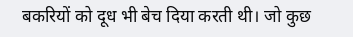बकरियों को दूध भी बेच दिया करती थी। जो कुछ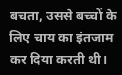बचता, उससे बच्चों के लिए चाय का इंतजाम कर दिया करती थी।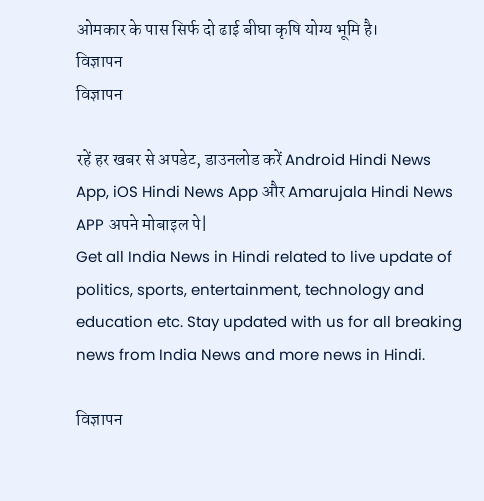ओमकार के पास सिर्फ दो ढाई बीघा कृषि योग्य भूमि है।
विज्ञापन
विज्ञापन

रहें हर खबर से अपडेट, डाउनलोड करें Android Hindi News App, iOS Hindi News App और Amarujala Hindi News APP अपने मोबाइल पे|
Get all India News in Hindi related to live update of politics, sports, entertainment, technology and education etc. Stay updated with us for all breaking news from India News and more news in Hindi.

विज्ञापन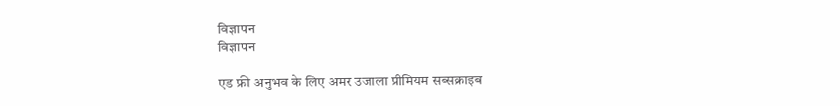विज्ञापन
विज्ञापन

एड फ्री अनुभव के लिए अमर उजाला प्रीमियम सब्सक्राइब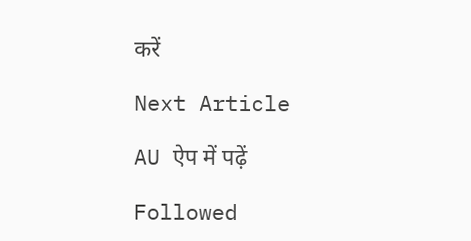करें

Next Article

AU ऐप में पढ़ें

Followed